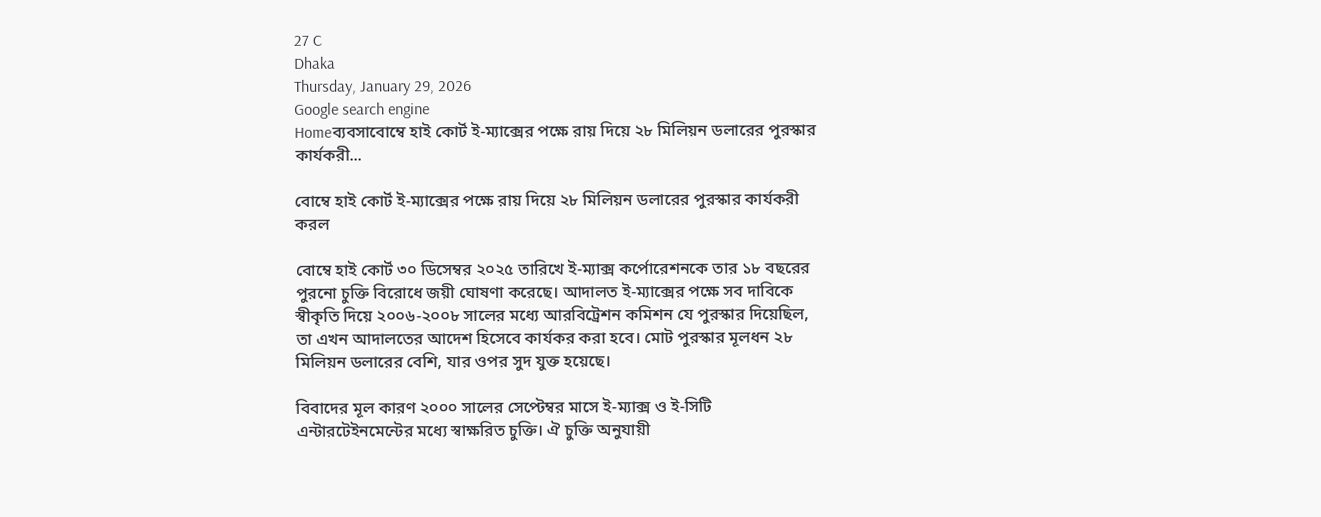27 C
Dhaka
Thursday, January 29, 2026
Google search engine
Homeব্যবসাবোম্বে হাই কোর্ট ই-ম্যাক্সের পক্ষে রায় দিয়ে ২৮ মিলিয়ন ডলারের পুরস্কার কার্যকরী...

বোম্বে হাই কোর্ট ই-ম্যাক্সের পক্ষে রায় দিয়ে ২৮ মিলিয়ন ডলারের পুরস্কার কার্যকরী করল

বোম্বে হাই কোর্ট ৩০ ডিসেম্বর ২০২৫ তারিখে ই-ম্যাক্স কর্পোরেশনকে তার ১৮ বছরের পুরনো চুক্তি বিরোধে জয়ী ঘোষণা করেছে। আদালত ই-ম্যাক্সের পক্ষে সব দাবিকে স্বীকৃতি দিয়ে ২০০৬‑২০০৮ সালের মধ্যে আরবিট্রেশন কমিশন যে পুরস্কার দিয়েছিল, তা এখন আদালতের আদেশ হিসেবে কার্যকর করা হবে। মোট পুরস্কার মূলধন ২৮ মিলিয়ন ডলারের বেশি, যার ওপর সুদ যুক্ত হয়েছে।

বিবাদের মূল কারণ ২০০০ সালের সেপ্টেম্বর মাসে ই-ম্যাক্স ও ই‑সিটি এন্টারটেইনমেন্টের মধ্যে স্বাক্ষরিত চুক্তি। ঐ চুক্তি অনুযায়ী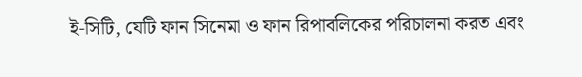ই‑সিটি, যেটি ফান সিনেমা ও ফান রিপাবলিকের পরিচালনা করত এবং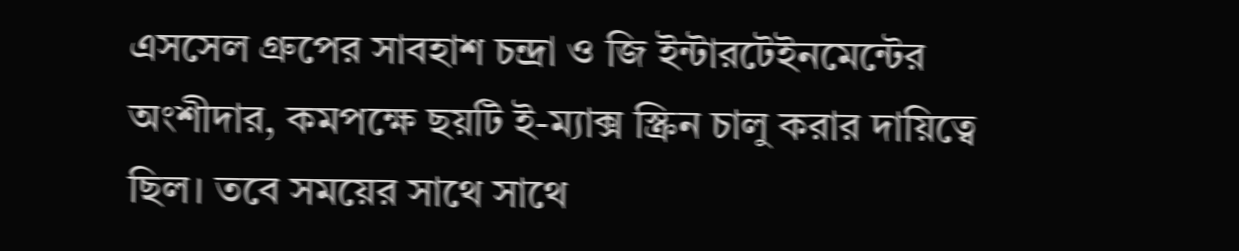এসসেল গ্রুপের সাবহাশ চন্দ্রা ও জি ইন্টারটেইনমেন্টের অংশীদার, কমপক্ষে ছয়টি ই-ম্যাক্স স্ক্রিন চালু করার দায়িত্বে ছিল। তবে সময়ের সাথে সাথে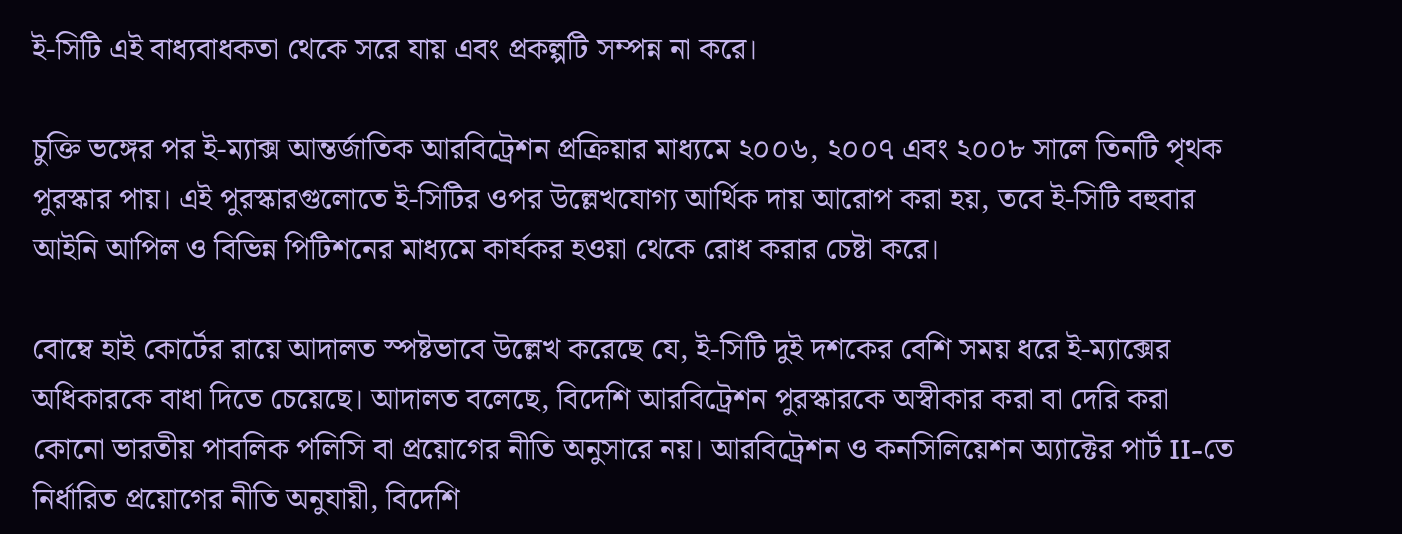ই‑সিটি এই বাধ্যবাধকতা থেকে সরে যায় এবং প্রকল্পটি সম্পন্ন না করে।

চুক্তি ভঙ্গের পর ই-ম্যাক্স আন্তর্জাতিক আরবিট্রেশন প্রক্রিয়ার মাধ্যমে ২০০৬, ২০০৭ এবং ২০০৮ সালে তিনটি পৃথক পুরস্কার পায়। এই পুরস্কারগুলোতে ই‑সিটির ওপর উল্লেখযোগ্য আর্থিক দায় আরোপ করা হয়, তবে ই‑সিটি বহুবার আইনি আপিল ও বিভিন্ন পিটিশনের মাধ্যমে কার্যকর হওয়া থেকে রোধ করার চেষ্টা করে।

বোম্বে হাই কোর্টের রায়ে আদালত স্পষ্টভাবে উল্লেখ করেছে যে, ই‑সিটি দুই দশকের বেশি সময় ধরে ই-ম্যাক্সের অধিকারকে বাধা দিতে চেয়েছে। আদালত বলেছে, বিদেশি আরবিট্রেশন পুরস্কারকে অস্বীকার করা বা দেরি করা কোনো ভারতীয় পাবলিক পলিসি বা প্রয়োগের নীতি অনুসারে নয়। আরবিট্রেশন ও কনসিলিয়েশন অ্যাক্টের পার্ট II-তে নির্ধারিত প্রয়োগের নীতি অনুযায়ী, বিদেশি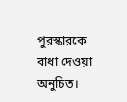পুরস্কারকে বাধা দেওয়া অনুচিত।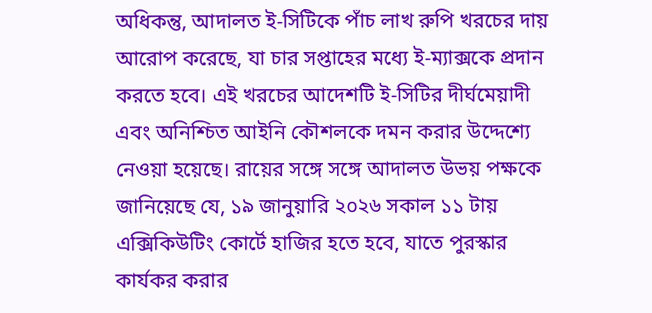অধিকন্তু, আদালত ই‑সিটিকে পাঁচ লাখ রুপি খরচের দায় আরোপ করেছে, যা চার সপ্তাহের মধ্যে ই-ম্যাক্সকে প্রদান করতে হবে। এই খরচের আদেশটি ই‑সিটির দীর্ঘমেয়াদী এবং অনিশ্চিত আইনি কৌশলকে দমন করার উদ্দেশ্যে নেওয়া হয়েছে। রায়ের সঙ্গে সঙ্গে আদালত উভয় পক্ষকে জানিয়েছে যে, ১৯ জানুয়ারি ২০২৬ সকাল ১১ টায় এক্সিকিউটিং কোর্টে হাজির হতে হবে, যাতে পুরস্কার কার্যকর করার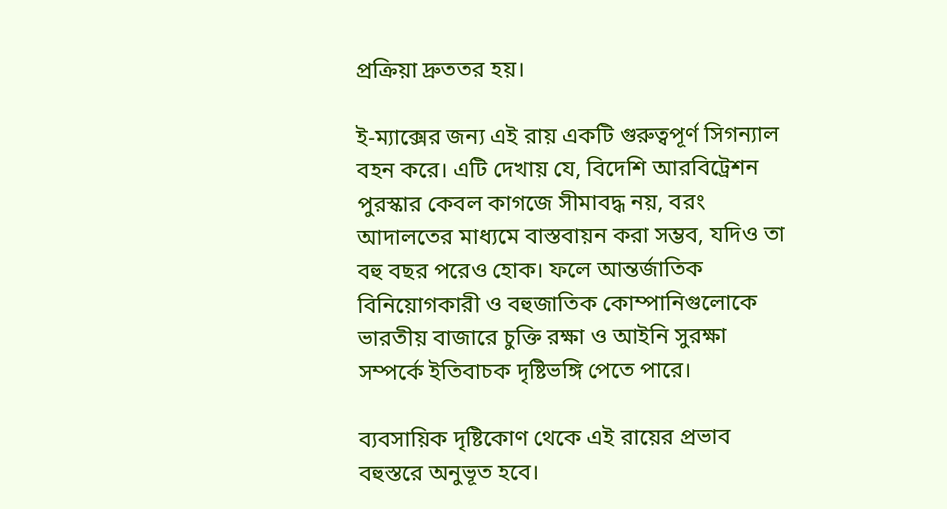প্রক্রিয়া দ্রুততর হয়।

ই-ম্যাক্সের জন্য এই রায় একটি গুরুত্বপূর্ণ সিগন্যাল বহন করে। এটি দেখায় যে, বিদেশি আরবিট্রেশন পুরস্কার কেবল কাগজে সীমাবদ্ধ নয়, বরং আদালতের মাধ্যমে বাস্তবায়ন করা সম্ভব, যদিও তা বহু বছর পরেও হোক। ফলে আন্তর্জাতিক বিনিয়োগকারী ও বহুজাতিক কোম্পানিগুলোকে ভারতীয় বাজারে চুক্তি রক্ষা ও আইনি সুরক্ষা সম্পর্কে ইতিবাচক দৃষ্টিভঙ্গি পেতে পারে।

ব্যবসায়িক দৃষ্টিকোণ থেকে এই রায়ের প্রভাব বহুস্তরে অনুভূত হবে।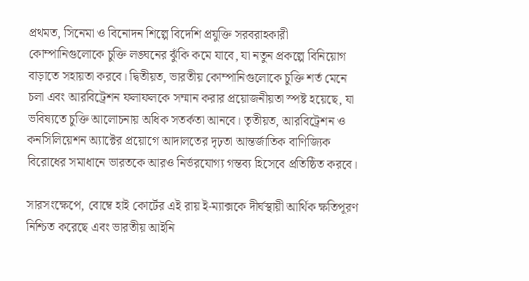প্রথমত, সিনেমা ও বিনোদন শিল্পে বিদেশি প্রযুক্তি সরবরাহকারী কোম্পানিগুলোকে চুক্তি লঙ্ঘনের ঝুঁকি কমে যাবে, যা নতুন প্রকল্পে বিনিয়োগ বাড়াতে সহায়তা করবে। দ্বিতীয়ত, ভারতীয় কোম্পানিগুলোকে চুক্তি শর্ত মেনে চলা এবং আরবিট্রেশন ফলাফলকে সম্মান করার প্রয়োজনীয়তা স্পষ্ট হয়েছে, যা ভবিষ্যতে চুক্তি আলোচনায় অধিক সতর্কতা আনবে। তৃতীয়ত, আরবিট্রেশন ও কনসিলিয়েশন অ্যাক্টের প্রয়োগে আদালতের দৃঢ়তা আন্তর্জাতিক বাণিজ্যিক বিরোধের সমাধানে ভারতকে আরও নির্ভরযোগ্য গন্তব্য হিসেবে প্রতিষ্ঠিত করবে।

সারসংক্ষেপে, বোম্বে হাই কোর্টের এই রায় ই-ম্যাক্সকে দীর্ঘস্থায়ী আর্থিক ক্ষতিপূরণ নিশ্চিত করেছে এবং ভারতীয় আইনি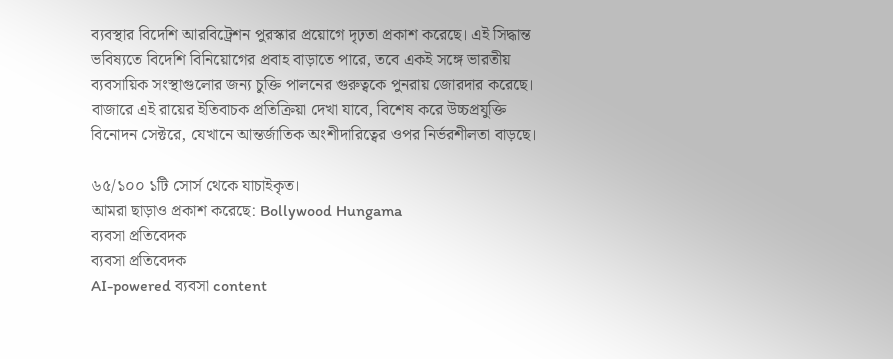ব্যবস্থার বিদেশি আরবিট্রেশন পুরস্কার প্রয়োগে দৃঢ়তা প্রকাশ করেছে। এই সিদ্ধান্ত ভবিষ্যতে বিদেশি বিনিয়োগের প্রবাহ বাড়াতে পারে, তবে একই সঙ্গে ভারতীয় ব্যবসায়িক সংস্থাগুলোর জন্য চুক্তি পালনের গুরুত্বকে পুনরায় জোরদার করেছে। বাজারে এই রায়ের ইতিবাচক প্রতিক্রিয়া দেখা যাবে, বিশেষ করে উচ্চপ্রযুক্তি বিনোদন সেক্টরে, যেখানে আন্তর্জাতিক অংশীদারিত্বের ওপর নির্ভরশীলতা বাড়ছে।

৬৫/১০০ ১টি সোর্স থেকে যাচাইকৃত।
আমরা ছাড়াও প্রকাশ করেছে: Bollywood Hungama
ব্যবসা প্রতিবেদক
ব্যবসা প্রতিবেদক
AI-powered ব্যবসা content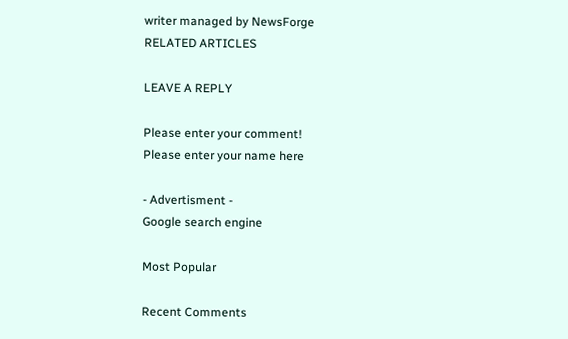writer managed by NewsForge
RELATED ARTICLES

LEAVE A REPLY

Please enter your comment!
Please enter your name here

- Advertisment -
Google search engine

Most Popular

Recent Comments